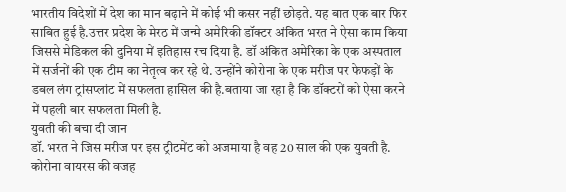भारतीय विदेशों में देश का मान बढ़ाने में कोई भी कसर नहीं छोड़ते. यह बात एक बार फिर साबित हुई है.उत्तर प्रदेश के मेरठ में जन्मे अमेरिकी डॉक्टर अंकित भरत ने ऐसा काम किया जिससे मेडिकल की दुनिया में इतिहास रच दिया है. डॉ अंकित अमेरिका के एक अस्पताल में सर्जनों की एक टीम का नेतृत्व कर रहे थे. उन्होंने कोरोना के एक मरीज पर फेफड़ों के डबल लंग ट्रांसप्लांट में सफलता हासिल की है.बताया जा रहा है कि डॉक्टरों को ऐसा करने में पहली बार सफलता मिली है.
युवती की बचा दी जान
डॉ. भरत ने जिस मरीज पर इस ट्रीटमेंट को अजमाया है वह 20 साल की एक युवती है. कोरोना वायरस की वजह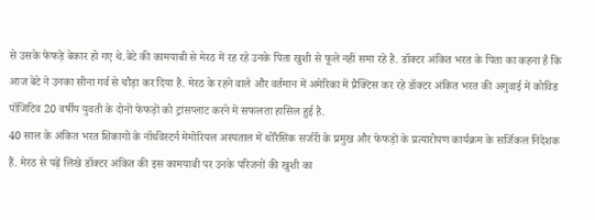से उसके फेफड़े बेकार हो गए थे.बेटे की कामयाबी से मेरठ में रह रहे उनके पिता खुशी से फूले नहीं समा रहे है. डॉक्टर अंकित भरत के पिता का कहना है कि आज बेटे ने उनका सीना गर्व से चौड़ा कर दिया है. मेरठ के रहने वाले और वर्तमान में अमेरिका में प्रैक्टिस कर रहे डॉक्टर अंकित भरत की अगुवाई में कोविड पॉजिटिव 20 वर्षीय युवती के दोनों फेफड़ों को ट्रांसप्लांट करने में सफलता हासिल हुई है.
40 साल के अंकित भरत शिकागो के नॉर्थवेस्टर्न मेमोरियल अस्पताल में थोरैसिक सर्जरी के प्रमुख और फेफड़ों के प्रत्यारोपण कार्यक्रम के सर्जिकल निदेशक हैं. मेरठ से पढ़ें लिखे डॉक्टर अंकित की इस कामयाबी पर उनके परिजनों की खुशी का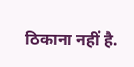ठिकाना नहीं है.